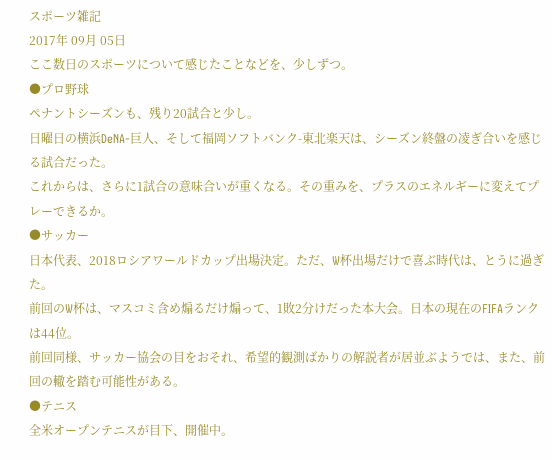スポーツ雑記
2017年 09月 05日
ここ数日のスポーツについて感じたことなどを、少しずつ。
●プロ野球
ペナントシーズンも、残り20試合と少し。
日曜日の横浜DeNA-巨人、そして福岡ソフトバンク-東北楽天は、シーズン終盤の凌ぎ合いを感じる試合だった。
これからは、さらに1試合の意味合いが重くなる。その重みを、プラスのエネルギーに変えてプレーできるか。
●サッカー
日本代表、2018ロシアワールドカップ出場決定。ただ、W杯出場だけで喜ぶ時代は、とうに過ぎた。
前回のW杯は、マスコミ含め煽るだけ煽って、1敗2分けだった本大会。日本の現在のFIFAランクは44位。
前回同様、サッカー協会の目をおそれ、希望的観測ばかりの解説者が居並ぶようでは、また、前回の轍を踏む可能性がある。
●テニス
全米オープンテニスが目下、開催中。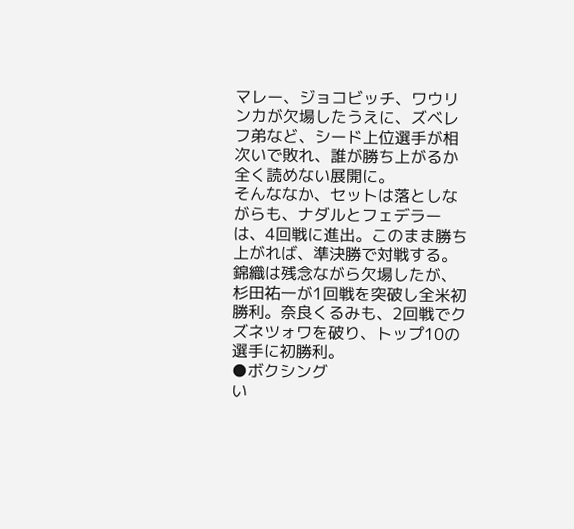マレー、ジョコビッチ、ワウリンカが欠場したうえに、ズベレフ弟など、シード上位選手が相次いで敗れ、誰が勝ち上がるか全く読めない展開に。
そんななか、セットは落としながらも、ナダルとフェデラーは、4回戦に進出。このまま勝ち上がれば、準決勝で対戦する。
錦織は残念ながら欠場したが、杉田祐一が1回戦を突破し全米初勝利。奈良くるみも、2回戦でクズネツォワを破り、トップ10の選手に初勝利。
●ボクシング
い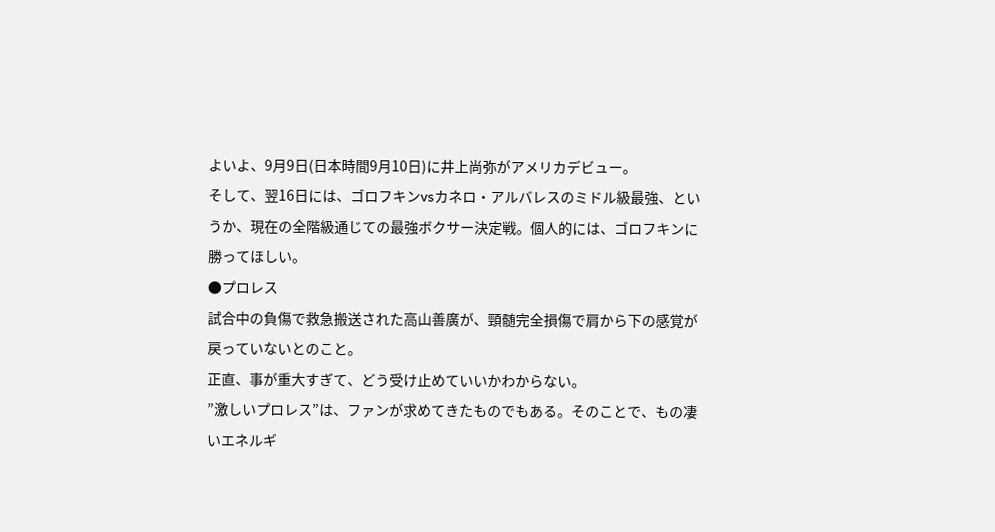よいよ、9月9日(日本時間9月10日)に井上尚弥がアメリカデビュー。
そして、翌16日には、ゴロフキンvsカネロ・アルバレスのミドル級最強、というか、現在の全階級通じての最強ボクサー決定戦。個人的には、ゴロフキンに勝ってほしい。
●プロレス
試合中の負傷で救急搬送された高山善廣が、頸髄完全損傷で肩から下の感覚が戻っていないとのこと。
正直、事が重大すぎて、どう受け止めていいかわからない。
”激しいプロレス”は、ファンが求めてきたものでもある。そのことで、もの凄いエネルギ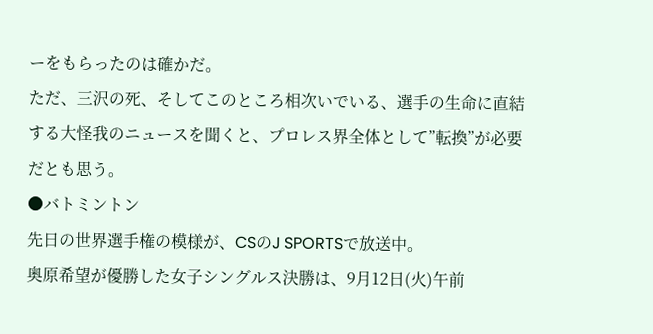ーをもらったのは確かだ。
ただ、三沢の死、そしてこのところ相次いでいる、選手の生命に直結する大怪我のニュースを聞くと、プロレス界全体として”転換”が必要だとも思う。
●バトミントン
先日の世界選手権の模様が、CSのJ SPORTSで放送中。
奥原希望が優勝した女子シングルス決勝は、9月12日(火)午前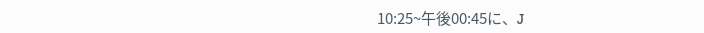10:25~午後00:45に、J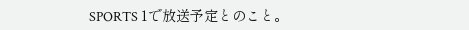SPORTS 1で放送予定とのこと。